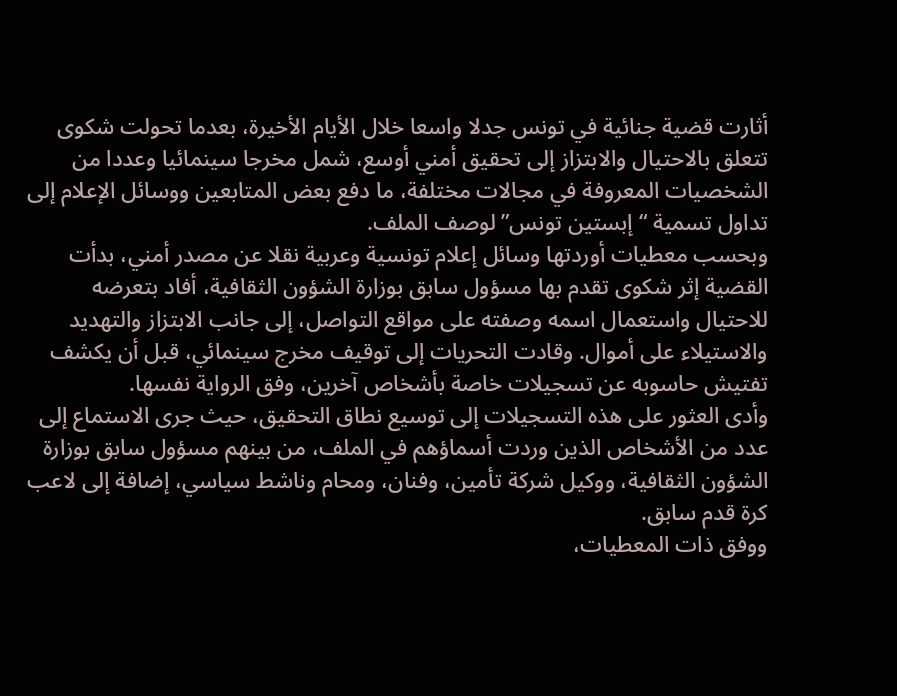أثارت قضية جنائية في تونس جدلا واسعا خلال الأيام الأخيرة، بعدما تحولت شكوى تتعلق بالاحتيال والابتزاز إلى تحقيق أمني أوسع، شمل مخرجا سينمائيا وعددا من الشخصيات المعروفة في مجالات مختلفة، ما دفع بعض المتابعين ووسائل الإعلام إلى تداول تسمية “إبستين تونس” لوصف الملف.
وبحسب معطيات أوردتها وسائل إعلام تونسية وعربية نقلا عن مصدر أمني، بدأت القضية إثر شكوى تقدم بها مسؤول سابق بوزارة الشؤون الثقافية، أفاد بتعرضه للاحتيال واستعمال اسمه وصفته على مواقع التواصل، إلى جانب الابتزاز والتهديد والاستيلاء على أموال. وقادت التحريات إلى توقيف مخرج سينمائي، قبل أن يكشف تفتيش حاسوبه عن تسجيلات خاصة بأشخاص آخرين، وفق الرواية نفسها.
وأدى العثور على هذه التسجيلات إلى توسيع نطاق التحقيق، حيث جرى الاستماع إلى عدد من الأشخاص الذين وردت أسماؤهم في الملف، من بينهم مسؤول سابق بوزارة الشؤون الثقافية، ووكيل شركة تأمين، وفنان، ومحام وناشط سياسي، إضافة إلى لاعب كرة قدم سابق.
ووفق ذات المعطيات،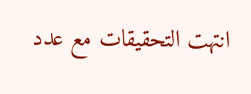انتهت التحقيقات مع عدد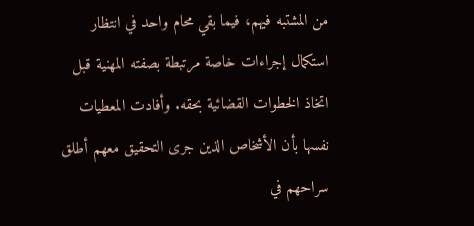من المشتبه فيهم، فيما بقي محام واحد في انتظار استكمال إجراءات خاصة مرتبطة بصفته المهنية قبل اتخاذ الخطوات القضائية بحقه. وأفادت المعطيات نفسها بأن الأشخاص الذين جرى التحقيق معهم أطلق سراحهم في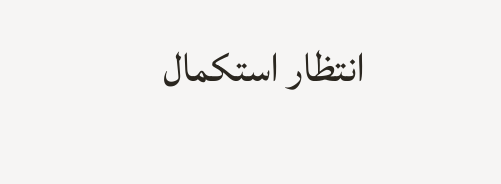انتظار استكمال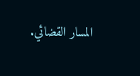المسار القضائي.